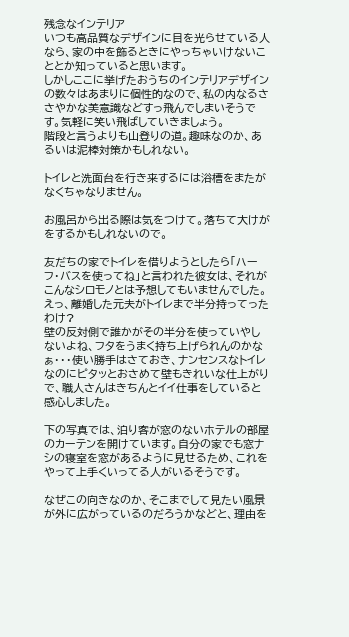残念なインテリア
いつも高品質なデザインに目を光らせている人なら、家の中を飾るときにやっちゃいけないこととか知っていると思います。
しかしここに挙げたおうちのインテリアデザインの数々はあまりに個性的なので、私の内なるささやかな美意識などすっ飛んでしまいそうです。気軽に笑い飛ばしていきましょう。
階段と言うよりも山登りの道。趣味なのか、あるいは泥棒対策かもしれない。

トイレと洗面台を行き来するには浴槽をまたがなくちゃなりません。

お風呂から出る際は気をつけて。落ちて大けがをするかもしれないので。

友だちの家でトイレを借りようとしたら「ハーフ・バスを使ってね」と言われた彼女は、それがこんなシロモノとは予想してもいませんでした。えっ、離婚した元夫がトイレまで半分持ってったわけ?
壁の反対側で誰かがその半分を使っていやしないよね、フタをうまく持ち上げられんのかなぁ・・・使い勝手はさておき、ナンセンスなトイレなのにピタッとおさめて壁もきれいな仕上がりで、職人さんはきちんとイイ仕事をしていると感心しました。

下の写真では、泊り客が窓のないホテルの部屋のカーテンを開けています。自分の家でも窓ナシの寝室を窓があるように見せるため、これをやって上手くいってる人がいるそうです。

なぜこの向きなのか、そこまでして見たい風景が外に広がっているのだろうかなどと、理由を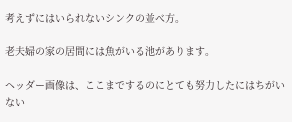考えずにはいられないシンクの並べ方。

老夫婦の家の居間には魚がいる池があります。

ヘッダー画像は、ここまでするのにとても努力したにはちがいない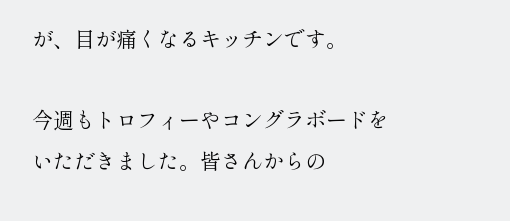が、目が痛くなるキッチンです。

今週もトロフィーやコングラボードをいただきました。皆さんからの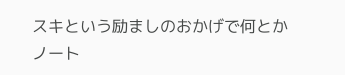スキという励ましのおかげで何とかノート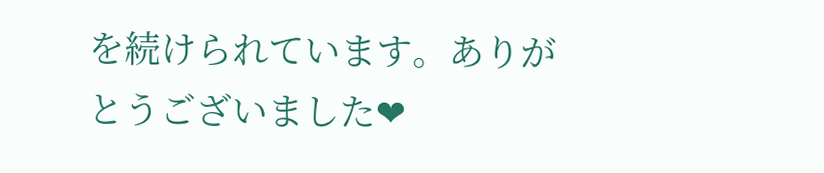を続けられています。ありがとうございました❤